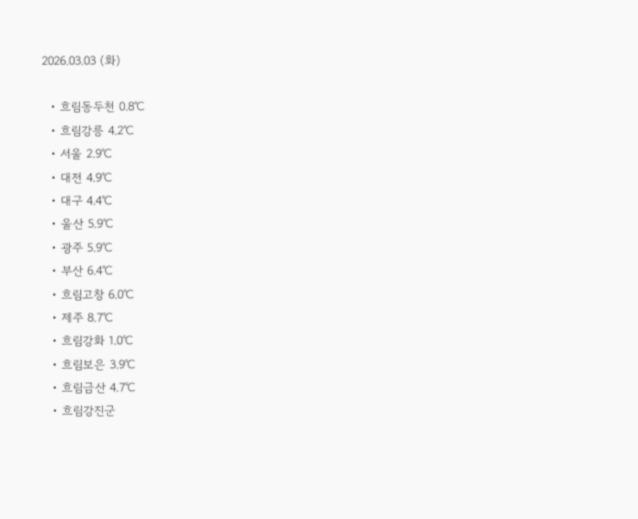2026.03.03 (화)

  • 흐림동두천 0.8℃
  • 흐림강릉 4.2℃
  • 서울 2.9℃
  • 대전 4.9℃
  • 대구 4.4℃
  • 울산 5.9℃
  • 광주 5.9℃
  • 부산 6.4℃
  • 흐림고창 6.0℃
  • 제주 8.7℃
  • 흐림강화 1.0℃
  • 흐림보은 3.9℃
  • 흐림금산 4.7℃
  • 흐림강진군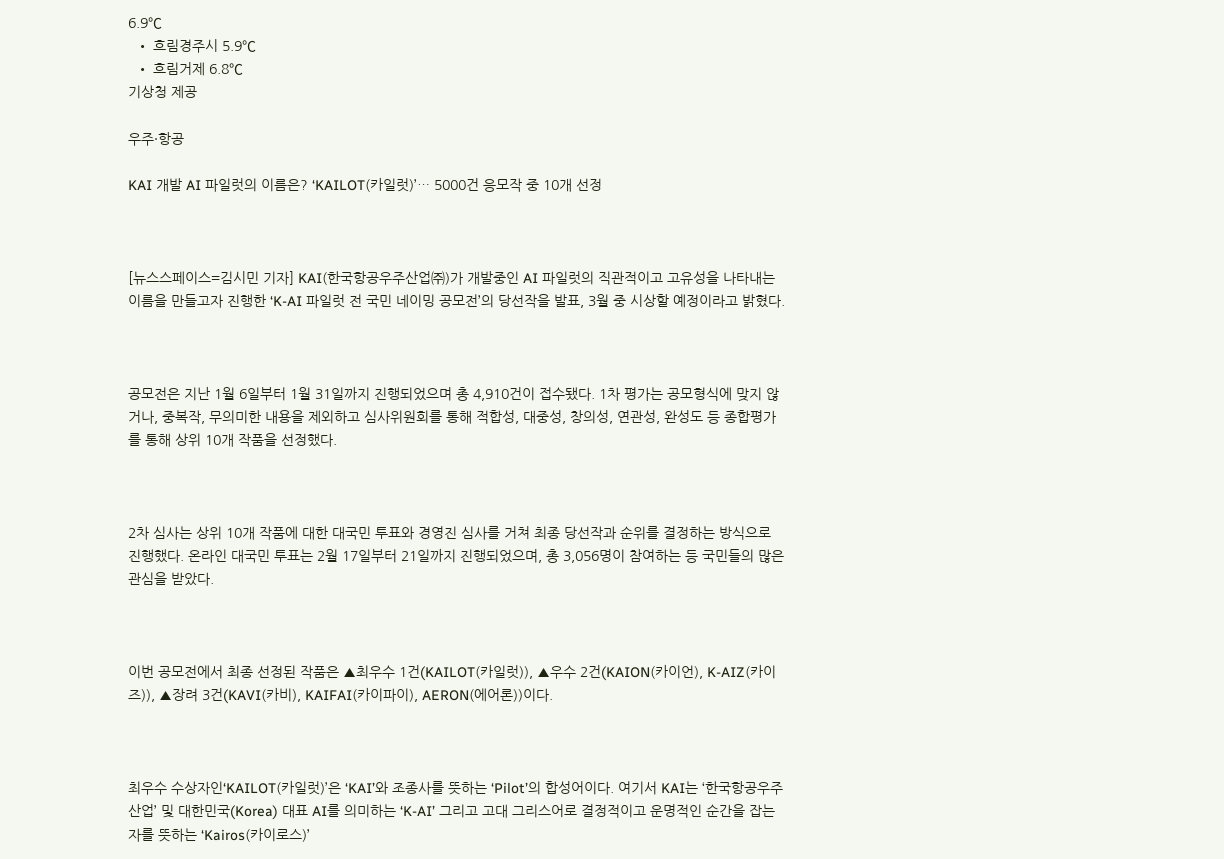6.9℃
  • 흐림경주시 5.9℃
  • 흐림거제 6.8℃
기상청 제공

우주·항공

KAI 개발 AI 파일럿의 이름은? ‘KAILOT(카일럿)’… 5000건 응모작 중 10개 선정



[뉴스스페이스=김시민 기자] KAI(한국항공우주산업㈜)가 개발중인 AI 파일럿의 직관적이고 고유성을 나타내는 이름을 만들고자 진행한 ‘K-AI 파일럿 전 국민 네이밍 공모전’의 당선작을 발표, 3월 중 시상할 예정이라고 밝혔다.



공모전은 지난 1월 6일부터 1월 31일까지 진행되었으며 총 4,910건이 접수됐다. 1차 평가는 공모형식에 맞지 않거나, 중복작, 무의미한 내용을 제외하고 심사위원회를 통해 적합성, 대중성, 창의성, 연관성, 완성도 등 종합평가를 통해 상위 10개 작품을 선정했다.



2차 심사는 상위 10개 작품에 대한 대국민 투표와 경영진 심사를 거쳐 최종 당선작과 순위를 결정하는 방식으로 진행했다. 온라인 대국민 투표는 2월 17일부터 21일까지 진행되었으며, 총 3,056명이 참여하는 등 국민들의 많은 관심을 받았다.



이번 공모전에서 최종 선정된 작품은 ▲최우수 1건(KAILOT(카일럿)), ▲우수 2건(KAION(카이언), K-AIZ(카이즈)), ▲장려 3건(KAVI(카비), KAIFAI(카이파이), AERON(에어론))이다.



최우수 수상자인‘KAILOT(카일럿)’은 ‘KAI’와 조종사를 뜻하는 ‘Pilot’의 합성어이다. 여기서 KAI는 ‘한국항공우주산업’ 및 대한민국(Korea) 대표 AI를 의미하는 ‘K-AI’ 그리고 고대 그리스어로 결정적이고 운명적인 순간을 잡는 자를 뜻하는 ‘Kairos(카이로스)’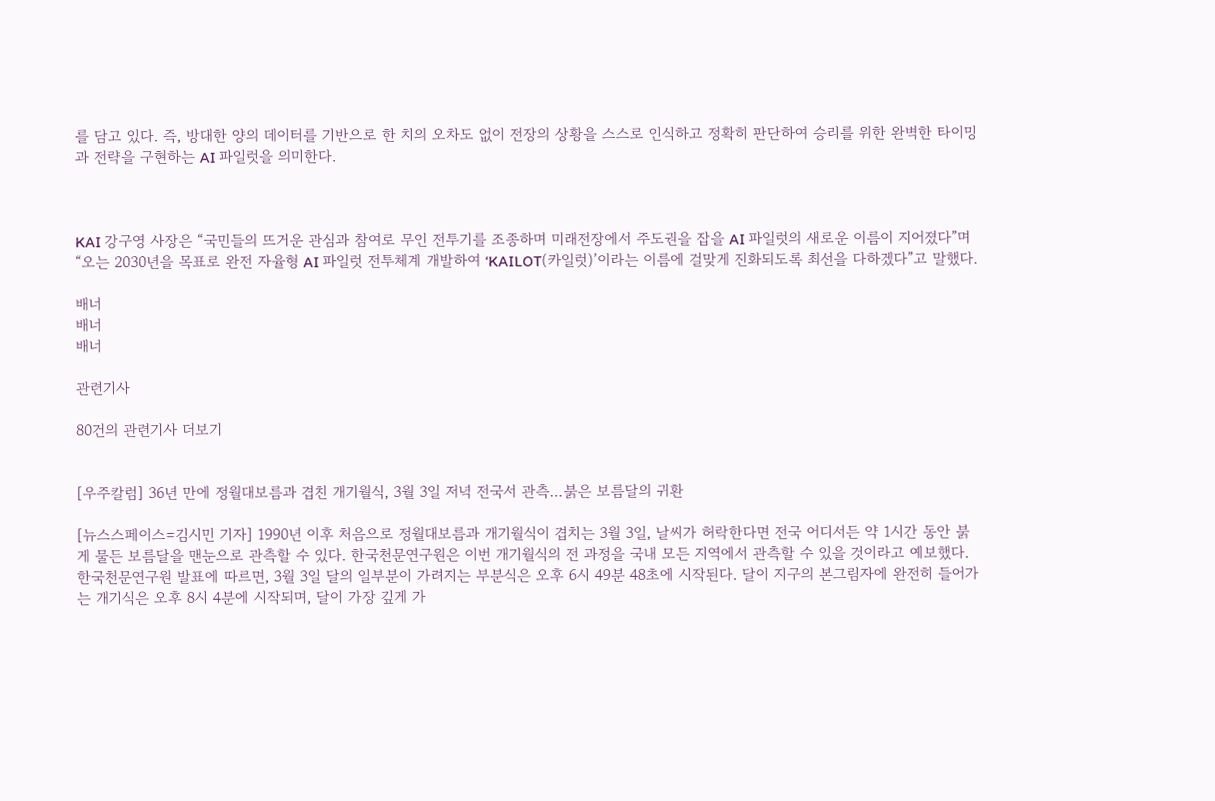를 담고 있다. 즉, 방대한 양의 데이터를 기반으로 한 치의 오차도 없이 전장의 상황을 스스로 인식하고 정확히 판단하여 승리를 위한 완벽한 타이밍과 전략을 구현하는 AI 파일럿을 의미한다.



KAI 강구영 사장은 “국민들의 뜨거운 관심과 참여로 무인 전투기를 조종하며 미래전장에서 주도권을 잡을 AI 파일럿의 새로운 이름이 지어졌다”며 “오는 2030년을 목표로 완전 자율형 AI 파일럿 전투체계 개발하여 ‘KAILOT(카일럿)’이라는 이름에 걸맞게 진화되도록 최선을 다하겠다”고 말했다.

배너
배너
배너

관련기사

80건의 관련기사 더보기


[우주칼럼] 36년 만에 정월대보름과 겹친 개기월식, 3월 3일 저녁 전국서 관측…붉은 보름달의 귀환

[뉴스스페이스=김시민 기자] 1990년 이후 처음으로 정월대보름과 개기월식이 겹치는 3월 3일, 날씨가 허락한다면 전국 어디서든 약 1시간 동안 붉게 물든 보름달을 맨눈으로 관측할 수 있다. 한국천문연구원은 이번 개기월식의 전 과정을 국내 모든 지역에서 관측할 수 있을 것이라고 예보했다. 한국천문연구원 발표에 따르면, 3월 3일 달의 일부분이 가려지는 부분식은 오후 6시 49분 48초에 시작된다. 달이 지구의 본그림자에 완전히 들어가는 개기식은 오후 8시 4분에 시작되며, 달이 가장 깊게 가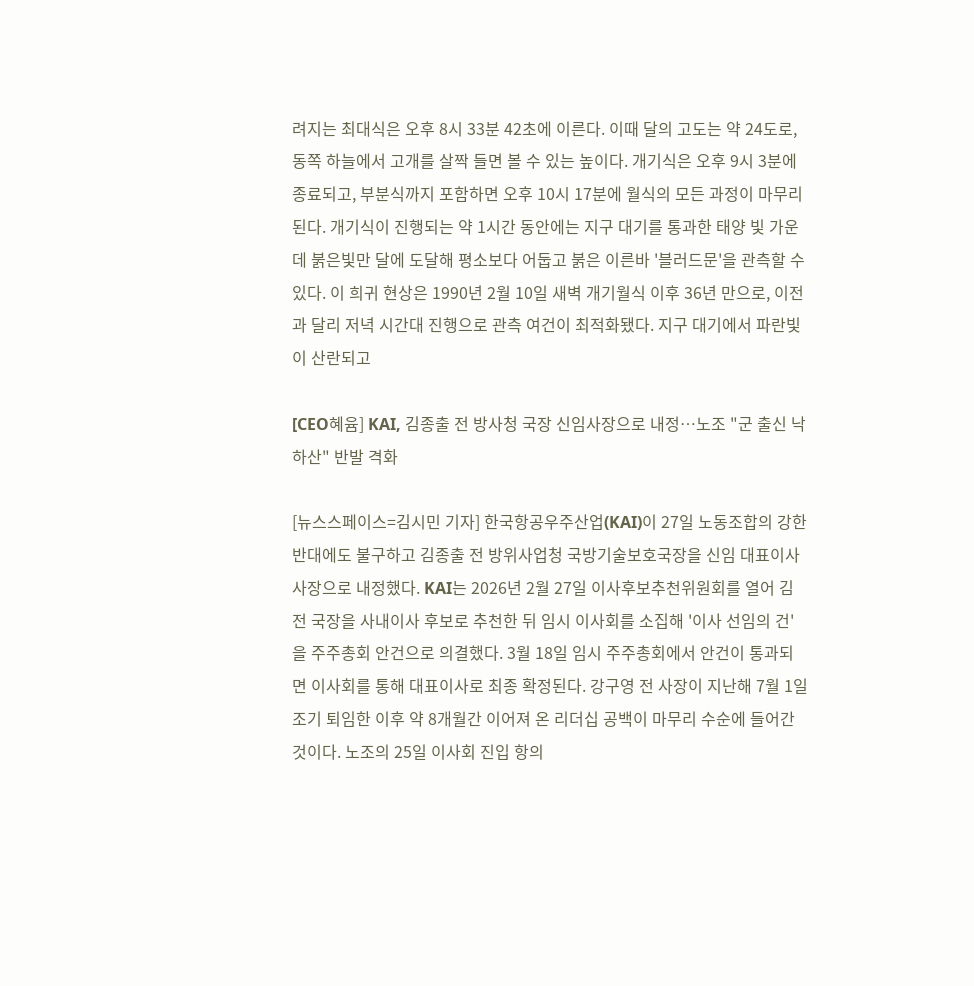려지는 최대식은 오후 8시 33분 42초에 이른다. 이때 달의 고도는 약 24도로, 동쪽 하늘에서 고개를 살짝 들면 볼 수 있는 높이다. 개기식은 오후 9시 3분에 종료되고, 부분식까지 포함하면 오후 10시 17분에 월식의 모든 과정이 마무리된다. 개기식이 진행되는 약 1시간 동안에는 지구 대기를 통과한 태양 빛 가운데 붉은빛만 달에 도달해 평소보다 어둡고 붉은 이른바 '블러드문'을 관측할 수 있다. 이 희귀 현상은 1990년 2월 10일 새벽 개기월식 이후 36년 만으로, 이전과 달리 저녁 시간대 진행으로 관측 여건이 최적화됐다. 지구 대기에서 파란빛이 산란되고

[CEO혜윰] KAI, 김종출 전 방사청 국장 신임사장으로 내정…노조 "군 출신 낙하산" 반발 격화

[뉴스스페이스=김시민 기자] 한국항공우주산업(KAI)이 27일 노동조합의 강한 반대에도 불구하고 김종출 전 방위사업청 국방기술보호국장을 신임 대표이사 사장으로 내정했다. KAI는 2026년 2월 27일 이사후보추천위원회를 열어 김 전 국장을 사내이사 후보로 추천한 뒤 임시 이사회를 소집해 '이사 선임의 건'을 주주총회 안건으로 의결했다. 3월 18일 임시 주주총회에서 안건이 통과되면 이사회를 통해 대표이사로 최종 확정된다. 강구영 전 사장이 지난해 7월 1일 조기 퇴임한 이후 약 8개월간 이어져 온 리더십 공백이 마무리 수순에 들어간 것이다. 노조의 25일 이사회 진입 항의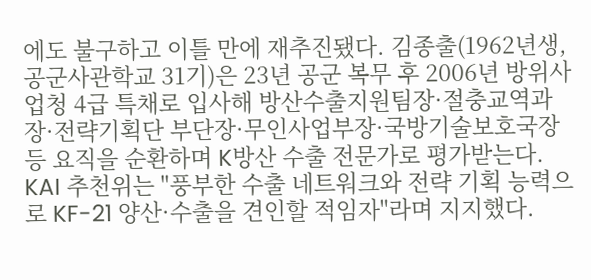에도 불구하고 이틀 만에 재추진됐다. 김종출(1962년생, 공군사관학교 31기)은 23년 공군 복무 후 2006년 방위사업청 4급 특채로 입사해 방산수출지원팀장·절충교역과장·전략기획단 부단장·무인사업부장·국방기술보호국장 등 요직을 순환하며 K방산 수출 전문가로 평가받는다. KAI 추천위는 "풍부한 수출 네트워크와 전략 기획 능력으로 KF-21 양산·수출을 견인할 적임자"라며 지지했다.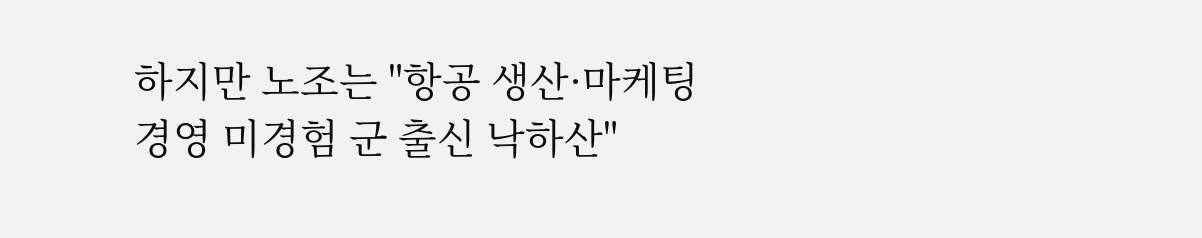하지만 노조는 "항공 생산·마케팅 경영 미경험 군 출신 낙하산"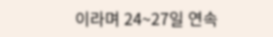이라며 24~27일 연속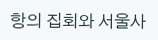항의 집회와 서울사